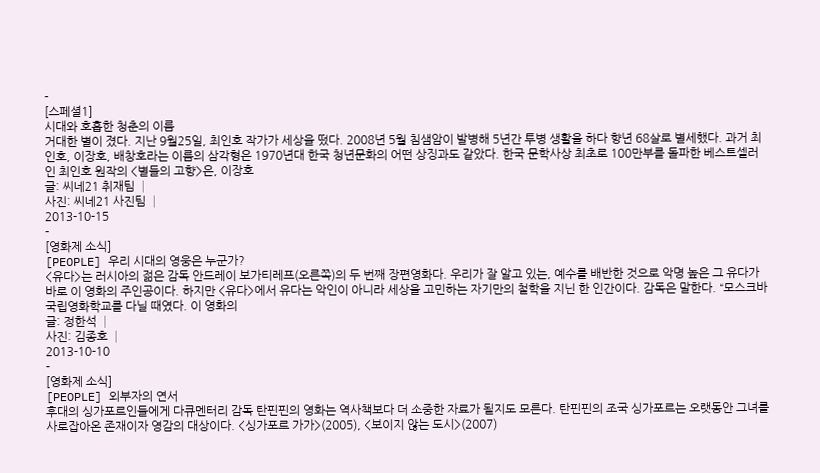-
[스페셜1]
시대와 호흡한 청춘의 이름
거대한 별이 졌다. 지난 9월25일, 최인호 작가가 세상을 떴다. 2008년 5월 침샘암이 발병해 5년간 투병 생활을 하다 향년 68살로 별세했다. 과거 최인호, 이장호, 배창호라는 이름의 삼각형은 1970년대 한국 청년문화의 어떤 상징과도 같았다. 한국 문학사상 최초로 100만부를 돌파한 베스트셀러인 최인호 원작의 <별들의 고향>은, 이장호
글: 씨네21 취재팀 │
사진: 씨네21 사진팀 │
2013-10-15
-
[영화제 소식]
[PEOPLE] 우리 시대의 영웅은 누군가?
<유다>는 러시아의 젊은 감독 안드레이 보가티레프(오른쪽)의 두 번째 장편영화다. 우리가 잘 알고 있는, 예수를 배반한 것으로 악명 높은 그 유다가 바로 이 영화의 주인공이다. 하지만 <유다>에서 유다는 악인이 아니라 세상을 고민하는 자기만의 철학을 지닌 한 인간이다. 감독은 말한다. “모스크바 국립영화학교를 다닐 때였다. 이 영화의
글: 정한석 │
사진: 김종호 │
2013-10-10
-
[영화제 소식]
[PEOPLE] 외부자의 연서
후대의 싱가포르인들에게 다큐멘터리 감독 탄핀핀의 영화는 역사책보다 더 소중한 자료가 될지도 모른다. 탄핀핀의 조국 싱가포르는 오랫동안 그녀를 사로잡아온 존재이자 영감의 대상이다. <싱가포르 가가>(2005), <보이지 않는 도시>(2007)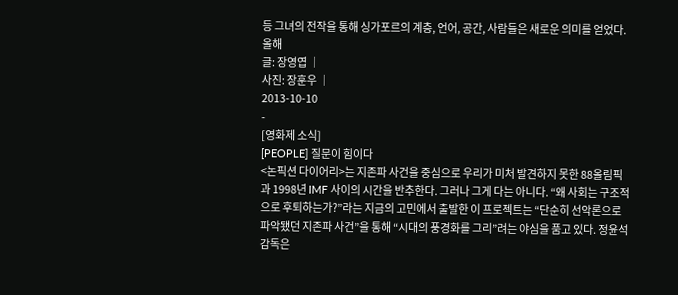등 그녀의 전작을 통해 싱가포르의 계층, 언어, 공간, 사람들은 새로운 의미를 얻었다. 올해
글: 장영엽 │
사진: 장훈우 │
2013-10-10
-
[영화제 소식]
[PEOPLE] 질문이 힘이다
<논픽션 다이어리>는 지존파 사건을 중심으로 우리가 미처 발견하지 못한 88올림픽과 1998년 IMF 사이의 시간을 반추한다. 그러나 그게 다는 아니다. “왜 사회는 구조적으로 후퇴하는가?”라는 지금의 고민에서 출발한 이 프로젝트는 “단순히 선악론으로 파악됐던 지존파 사건”을 통해 “시대의 풍경화를 그리”려는 야심을 품고 있다. 정윤석 감독은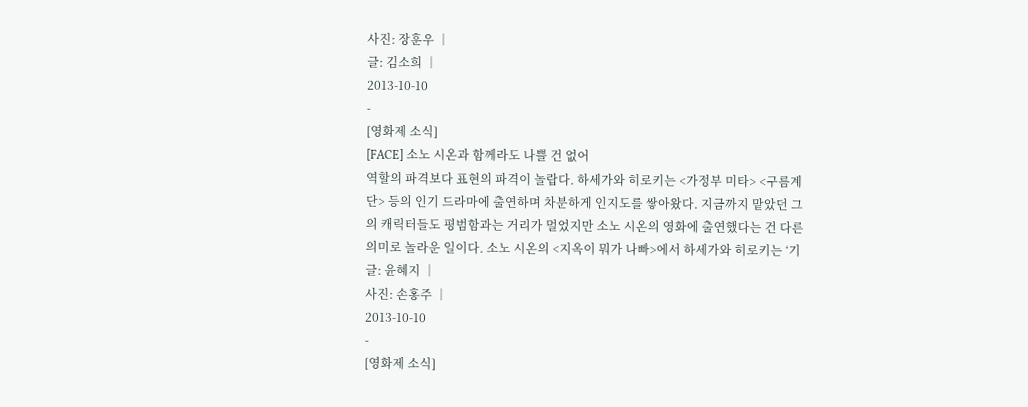사진: 장훈우 │
글: 김소희 │
2013-10-10
-
[영화제 소식]
[FACE] 소노 시온과 함께라도 나쁠 건 없어
역할의 파격보다 표현의 파격이 놀랍다. 하세가와 히로키는 <가정부 미타> <구름계단> 등의 인기 드라마에 출연하며 차분하게 인지도를 쌓아왔다. 지금까지 맡았던 그의 캐릭터들도 평범함과는 거리가 멀었지만 소노 시온의 영화에 출연했다는 건 다른 의미로 놀라운 일이다. 소노 시온의 <지옥이 뭐가 나빠>에서 하세가와 히로키는 ‘기
글: 윤혜지 │
사진: 손홍주 │
2013-10-10
-
[영화제 소식]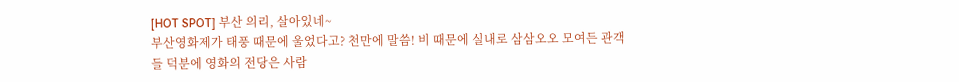[HOT SPOT] 부산 의리, 살아있네~
부산영화제가 태풍 때문에 울었다고? 천만에 말씀! 비 때문에 실내로 삼삼오오 모여든 관객들 덕분에 영화의 전당은 사람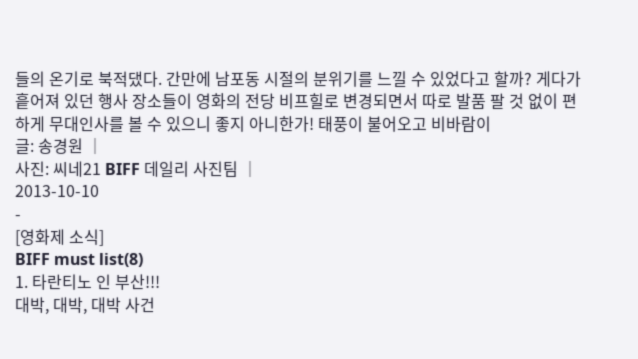들의 온기로 북적댔다. 간만에 남포동 시절의 분위기를 느낄 수 있었다고 할까? 게다가 흩어져 있던 행사 장소들이 영화의 전당 비프힐로 변경되면서 따로 발품 팔 것 없이 편하게 무대인사를 볼 수 있으니 좋지 아니한가! 태풍이 불어오고 비바람이
글: 송경원 │
사진: 씨네21 BIFF 데일리 사진팀 │
2013-10-10
-
[영화제 소식]
BIFF must list(8)
1. 타란티노 인 부산!!!
대박, 대박, 대박 사건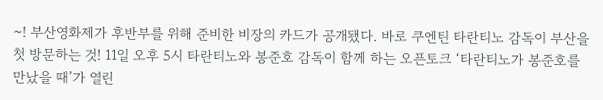~! 부산영화제가 후반부를 위해 준비한 비장의 카드가 공개됐다. 바로 쿠엔틴 타란티노 감독이 부산을 첫 방문하는 것! 11일 오후 5시 타란티노와 봉준호 감독이 함께 하는 오픈토크 ‘타란티노가 봉준호를 만났을 때’가 열린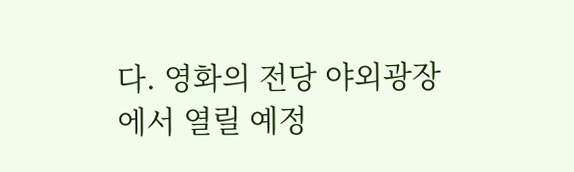다. 영화의 전당 야외광장에서 열릴 예정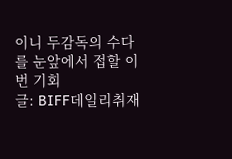이니 두감독의 수다를 눈앞에서 접할 이번 기회
글: BIFF데일리취재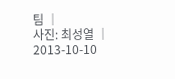팀 │
사진: 최성열 │
2013-10-10